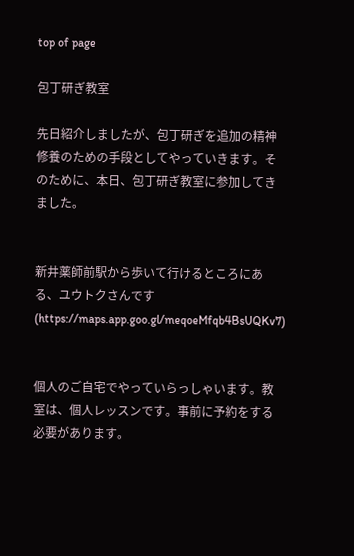top of page

包丁研ぎ教室

先日紹介しましたが、包丁研ぎを追加の精神修養のための手段としてやっていきます。そのために、本日、包丁研ぎ教室に参加してきました。


新井薬師前駅から歩いて行けるところにある、ユウトクさんです(https://maps.app.goo.gl/meqoeMfqb4BsUQKv7)


個人のご自宅でやっていらっしゃいます。教室は、個人レッスンです。事前に予約をする必要があります。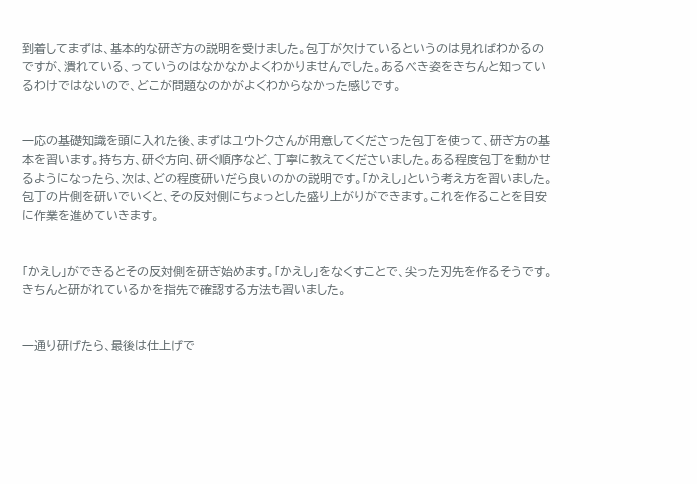到着してまずは、基本的な研ぎ方の説明を受けました。包丁が欠けているというのは見ればわかるのですが、潰れている、っていうのはなかなかよくわかりませんでした。あるべき姿をきちんと知っているわけではないので、どこが問題なのかがよくわからなかった感じです。


一応の基礎知識を頭に入れた後、まずはユウトクさんが用意してくださった包丁を使って、研ぎ方の基本を習います。持ち方、研ぐ方向、研ぐ順序など、丁寧に教えてくださいました。ある程度包丁を動かせるようになったら、次は、どの程度研いだら良いのかの説明です。「かえし」という考え方を習いました。包丁の片側を研いでいくと、その反対側にちょっとした盛り上がりができます。これを作ることを目安に作業を進めていきます。


「かえし」ができるとその反対側を研ぎ始めます。「かえし」をなくすことで、尖った刃先を作るそうです。きちんと研がれているかを指先で確認する方法も習いました。


一通り研げたら、最後は仕上げで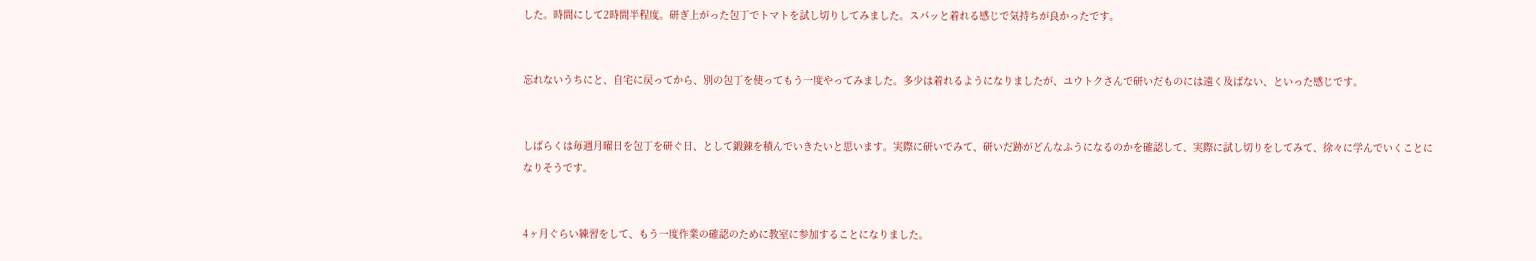した。時間にして2時間半程度。研ぎ上がった包丁でトマトを試し切りしてみました。スパッと着れる感じで気持ちが良かったです。


忘れないうちにと、自宅に戻ってから、別の包丁を使ってもう一度やってみました。多少は着れるようになりましたが、ユウトクさんで研いだものには遠く及ばない、といった感じです。


しばらくは毎週月曜日を包丁を研ぐ日、として鍛錬を積んでいきたいと思います。実際に研いでみて、研いだ跡がどんなふうになるのかを確認して、実際に試し切りをしてみて、徐々に学んでいくことになりそうです。


4ヶ月ぐらい練習をして、もう一度作業の確認のために教室に参加することになりました。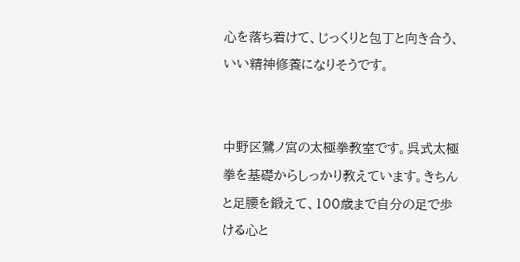心を落ち着けて、じっくりと包丁と向き合う、いい精神修養になりそうです。


中野区鷺ノ宮の太極拳教室です。呉式太極拳を基礎からしっかり教えています。きちんと足腰を鍛えて、100歳まで自分の足で歩ける心と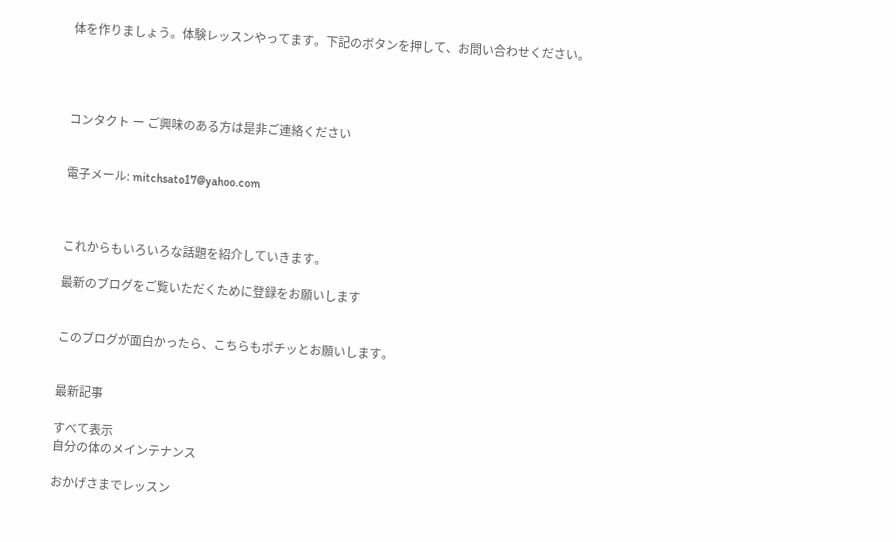体を作りましょう。体験レッスンやってます。下記のボタンを押して、お問い合わせください。




コンタクト ー ご興味のある方は是非ご連絡ください


電子メール: mitchsato17@yahoo.com



これからもいろいろな話題を紹介していきます。

最新のブログをご覧いただくために登録をお願いします


このブログが面白かったら、こちらもポチッとお願いします。


最新記事

すべて表示
自分の体のメインテナンス

おかげさまでレッスン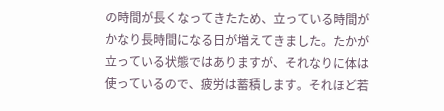の時間が長くなってきたため、立っている時間がかなり長時間になる日が増えてきました。たかが立っている状態ではありますが、それなりに体は使っているので、疲労は蓄積します。それほど若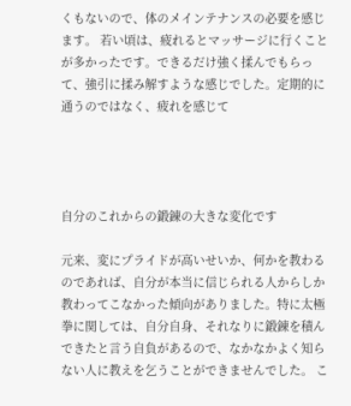くもないので、体のメインテナンスの必要を感じます。 若い頃は、疲れるとマッサージに行くことが多かったです。できるだけ強く揉んでもらって、強引に揉み解すような感じでした。定期的に通うのではなく、疲れを感じて




自分のこれからの鍛錬の大きな変化です

元来、変にプライドが高いせいか、何かを教わるのであれば、自分が本当に信じられる人からしか教わってこなかった傾向がありました。特に太極拳に関しては、自分自身、それなりに鍛錬を積んできたと言う自負があるので、なかなかよく知らない人に教えを乞うことができませんでした。 こ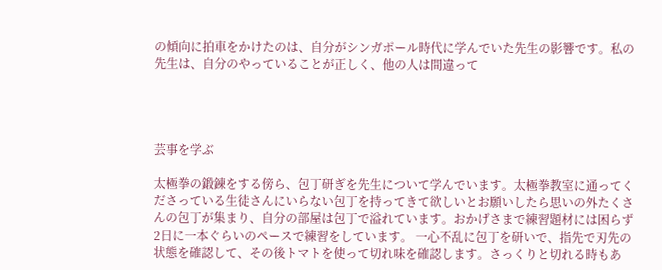の傾向に拍車をかけたのは、自分がシンガポール時代に学んでいた先生の影響です。私の先生は、自分のやっていることが正しく、他の人は間違って




芸事を学ぶ

太極拳の鍛錬をする傍ら、包丁研ぎを先生について学んでいます。太極拳教室に通ってくださっている生徒さんにいらない包丁を持ってきて欲しいとお願いしたら思いの外たくさんの包丁が集まり、自分の部屋は包丁で溢れています。おかげさまで練習題材には困らず2日に一本ぐらいのペースで練習をしています。 一心不乱に包丁を研いで、指先で刃先の状態を確認して、その後トマトを使って切れ味を確認します。さっくりと切れる時もあ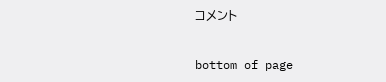コメント


bottom of page